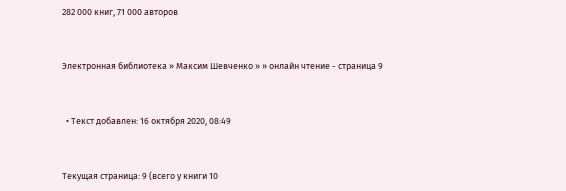282 000 книг, 71 000 авторов


Электронная библиотека » Максим Шевченко » » онлайн чтение - страница 9


  • Текст добавлен: 16 октября 2020, 08:49


Текущая страница: 9 (всего у книги 10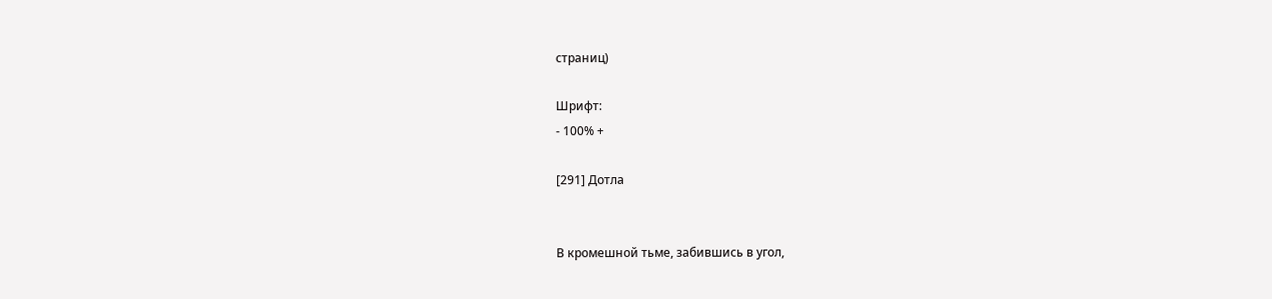страниц)

Шрифт:
- 100% +

[291] Дотла


В кромешной тьме, забившись в угол,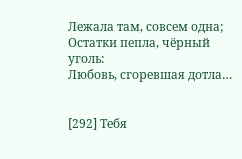Лежала там, совсем одна;
Остатки пепла, чёрный уголь:
Любовь, сгоревшая дотла…


[292] Тебя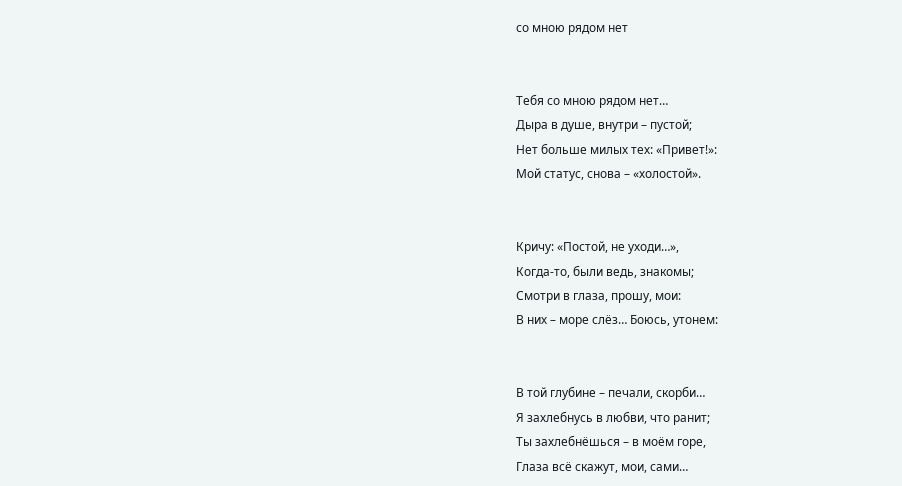со мною рядом нет


Тебя со мною рядом нет…
Дыра в душе, внутри – пустой;
Нет больше милых тех: «Привет!»:
Мой статус, снова – «холостой».


Кричу: «Постой, не уходи…»,
Когда-то, были ведь, знакомы;
Смотри в глаза, прошу, мои:
В них – море слёз… Боюсь, утонем:


В той глубине – печали, скорби…
Я захлебнусь в любви, что ранит;
Ты захлебнёшься – в моём горе,
Глаза всё скажут, мои, сами…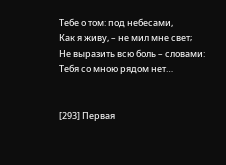Тебе о том: под небесами,
Как я живу, – не мил мне свет;
Не выразить всю боль – словами:
Тебя со мною рядом нет…


[293] Первая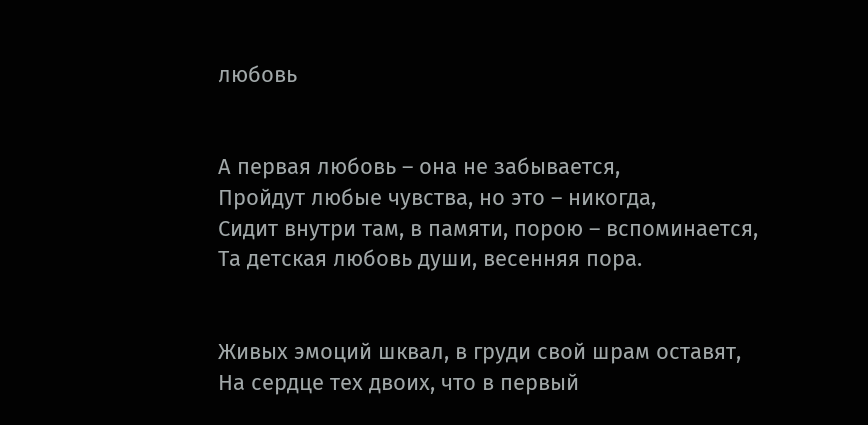любовь


А первая любовь – она не забывается,
Пройдут любые чувства, но это – никогда,
Сидит внутри там, в памяти, порою – вспоминается,
Та детская любовь души, весенняя пора.


Живых эмоций шквал, в груди свой шрам оставят,
На сердце тех двоих, что в первый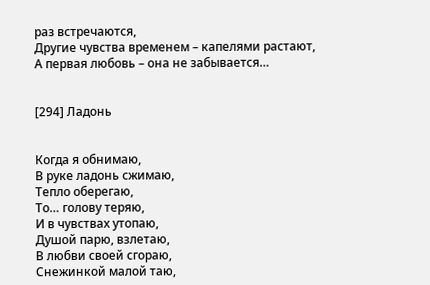раз встречаются,
Другие чувства временем – капелями растают,
А первая любовь – она не забывается…


[294] Ладонь


Когда я обнимаю,
В руке ладонь сжимаю,
Тепло оберегаю,
То… голову теряю,
И в чувствах утопаю,
Душой парю, взлетаю,
В любви своей сгораю,
Снежинкой малой таю,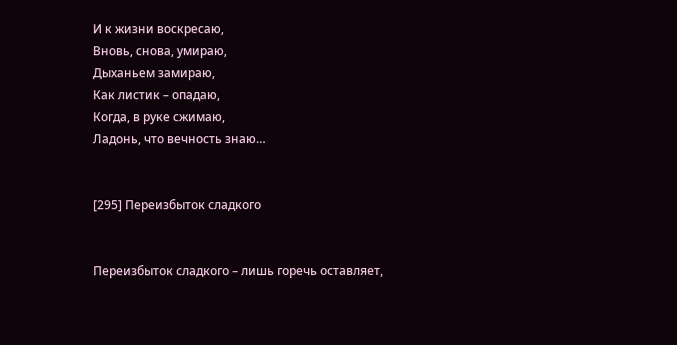И к жизни воскресаю,
Вновь, снова, умираю,
Дыханьем замираю,
Как листик – опадаю,
Когда, в руке сжимаю,
Ладонь, что вечность знаю…


[295] Переизбыток сладкого


Переизбыток сладкого – лишь горечь оставляет,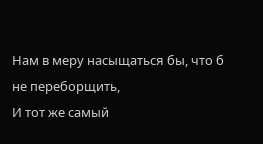Нам в меру насыщаться бы, что б не переборщить,
И тот же самый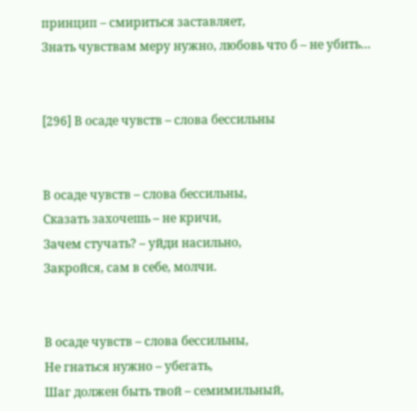принцип – смириться заставляет,
Знать чувствам меру нужно, любовь что б – не убить…


[296] В осаде чувств – слова бессильны


В осаде чувств – слова бессильны,
Сказать захочешь – не кричи,
Зачем стучать? – уйди насильно,
Закройся, сам в себе, молчи.


В осаде чувств – слова бессильны,
Не гнаться нужно – убегать,
Шаг должен быть твой – семимильный,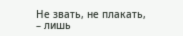Не звать, не плакать, – лишь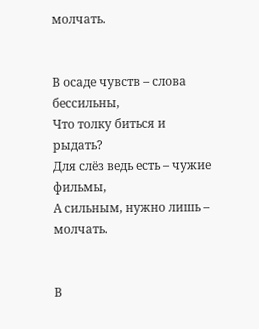молчать.


В осаде чувств – слова бессильны,
Что толку биться и рыдать?
Для слёз ведь есть – чужие фильмы,
А сильным, нужно лишь – молчать.


В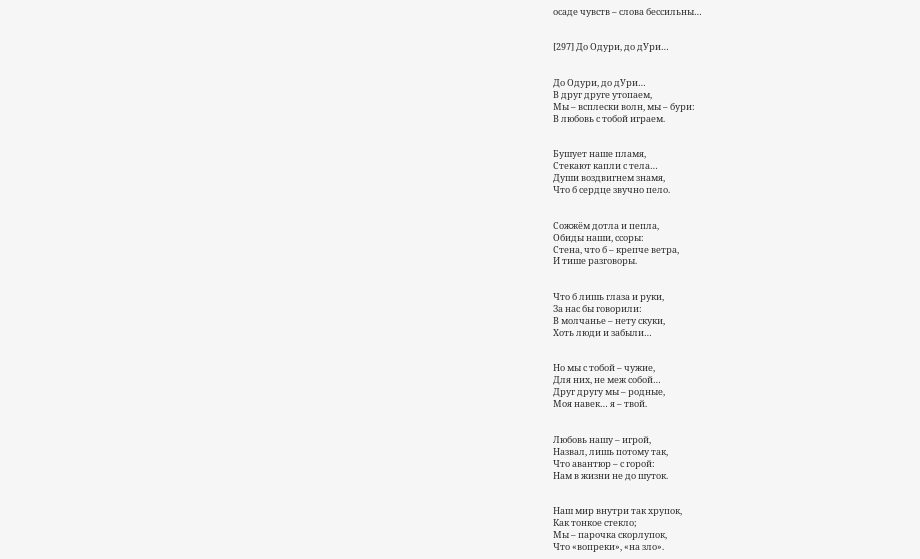осаде чувств – слова бессильны…


[297] До Одури, до дУри…


До Одури, до дУри…
В друг друге утопаем,
Мы – всплески волн, мы – бури:
В любовь с тобой играем.


Бушует наше пламя,
Стекают капли с тела…
Души воздвигнем знамя,
Что б сердце звучно пело.


Сожжём дотла и пепла,
Обиды наши, ссоры:
Стена, что б – крепче ветра,
И тише разговоры.


Что б лишь глаза и руки,
За нас бы говорили:
В молчанье – нету скуки,
Хоть люди и забыли…


Но мы с тобой – чужие,
Для них, не меж собой…
Друг другу мы – родные,
Моя навек… я – твой.


Любовь нашу – игрой,
Назвал, лишь потому так,
Что авантюр – с горой:
Нам в жизни не до шуток.


Наш мир внутри так хрупок,
Как тонкое стекло;
Мы – парочка скорлупок,
Что «вопреки», «на зло».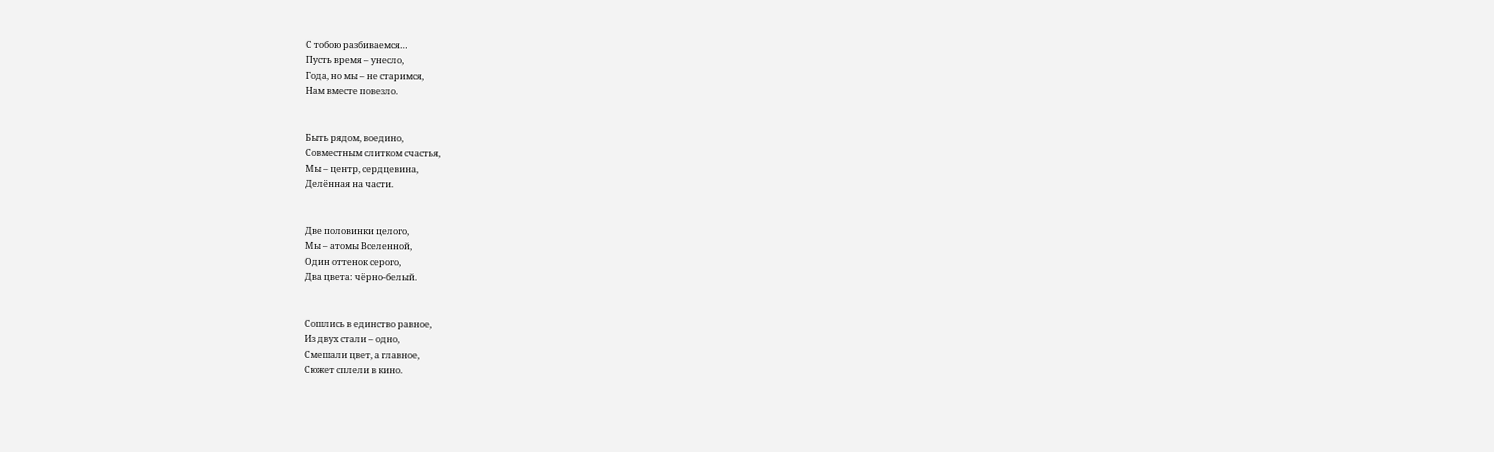С тобою разбиваемся…
Пусть время – унесло,
Года, но мы – не старимся,
Нам вместе повезло.


Быть рядом, воедино,
Совместным слитком счастья,
Мы – центр, сердцевина,
Делённая на части.


Две половинки целого,
Мы – атомы Вселенной,
Один оттенок серого,
Два цвета: чёрно-белый.


Сошлись в единство равное,
Из двух стали – одно,
Смешали цвет, а главное,
Сюжет сплели в кино.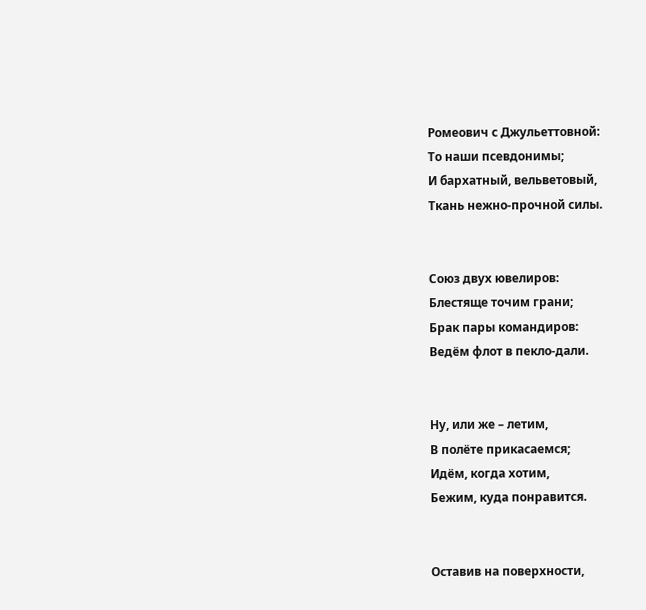Ромеович с Джульеттовной:
То наши псевдонимы;
И бархатный, вельветовый,
Ткань нежно-прочной силы.


Союз двух ювелиров:
Блестяще точим грани;
Брак пары командиров:
Ведём флот в пекло-дали.


Ну, или же – летим,
В полёте прикасаемся;
Идём, когда хотим,
Бежим, куда понравится.


Оставив на поверхности,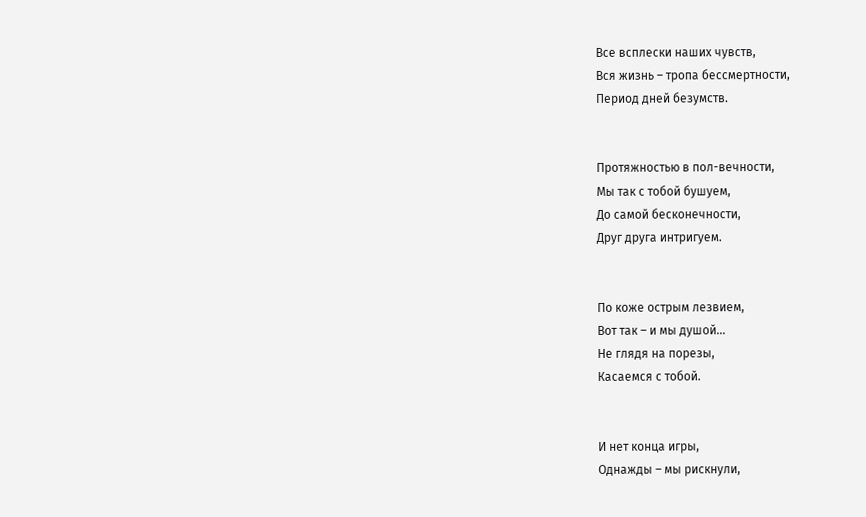Все всплески наших чувств,
Вся жизнь – тропа бессмертности,
Период дней безумств.


Протяжностью в пол-вечности,
Мы так с тобой бушуем,
До самой бесконечности,
Друг друга интригуем.


По коже острым лезвием,
Вот так – и мы душой…
Не глядя на порезы,
Касаемся с тобой.


И нет конца игры,
Однажды – мы рискнули,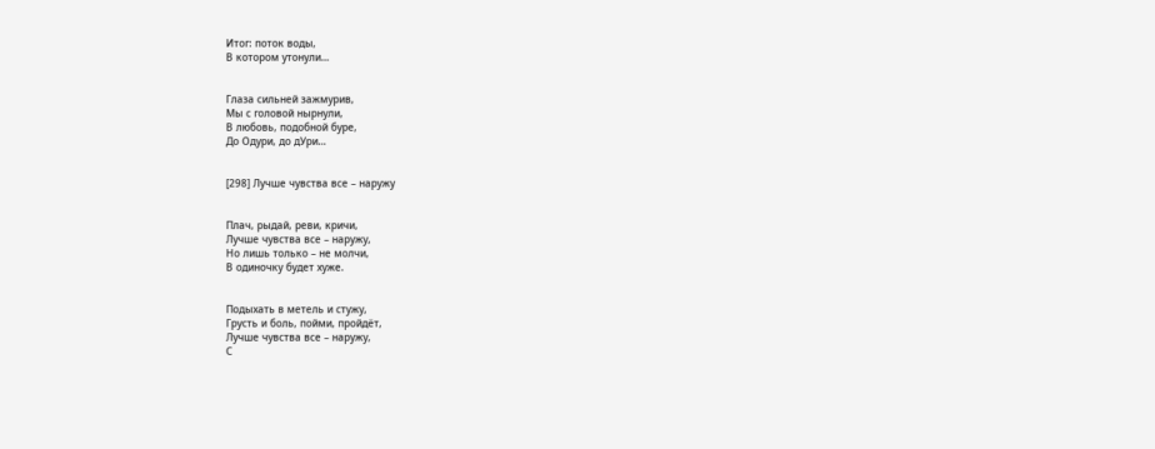Итог: поток воды,
В котором утонули…


Глаза сильней зажмурив,
Мы с головой нырнули,
В любовь, подобной буре,
До Одури, до дУри…


[298] Лучше чувства все – наружу


Плач, рыдай, реви, кричи,
Лучше чувства все – наружу,
Но лишь только – не молчи,
В одиночку будет хуже.


Подыхать в метель и стужу,
Грусть и боль, пойми, пройдёт,
Лучше чувства все – наружу,
С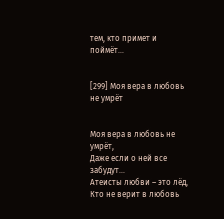тем, кто примет и поймёт…


[299] Моя вера в любовь не умрёт


Моя вера в любовь не умрёт,
Даже если о ней все забудут…
Атеисты любви – это лёд,
Кто не верит в любовь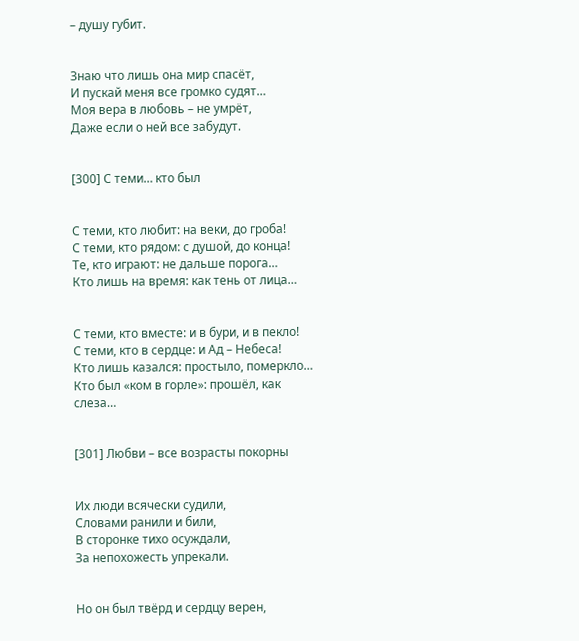– душу губит.


Знаю что лишь она мир спасёт,
И пускай меня все громко судят…
Моя вера в любовь – не умрёт,
Даже если о ней все забудут.


[300] С теми… кто был


С теми, кто любит: на веки, до гроба!
С теми, кто рядом: с душой, до конца!
Те, кто играют: не дальше порога…
Кто лишь на время: как тень от лица…


С теми, кто вместе: и в бури, и в пекло!
С теми, кто в сердце: и Ад – Небеса!
Кто лишь казался: простыло, померкло…
Кто был «ком в горле»: прошёл, как слеза…


[301] Любви – все возрасты покорны


Их люди всячески судили,
Словами ранили и били,
В сторонке тихо осуждали,
За непохожесть упрекали.


Но он был твёрд и сердцу верен,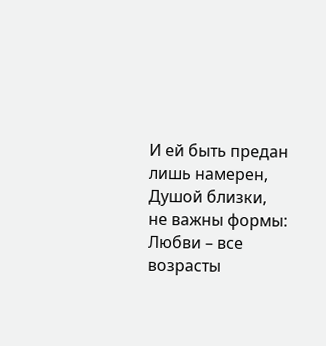И ей быть предан лишь намерен,
Душой близки, не важны формы:
Любви – все возрасты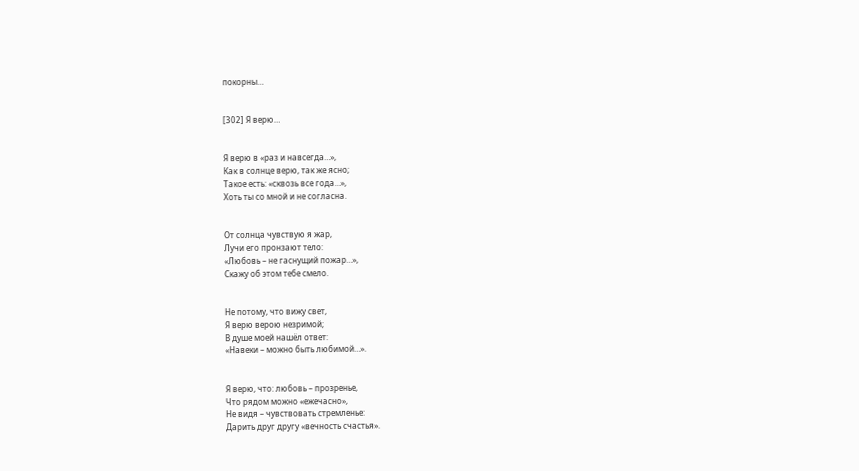покорны…


[302] Я верю…


Я верю в «раз и навсегда…»,
Как в солнце верю, так же ясно;
Такое есть: «сквозь все года…»,
Хоть ты со мной и не согласна.


От солнца чувствую я жар,
Лучи его пронзают тело:
«Любовь – не гаснущий пожар…»,
Скажу об этом тебе смело.


Не потому, что вижу свет,
Я верю верою незримой;
В душе моей нашёл ответ:
«Навеки – можно быть любимой…».


Я верю, что: любовь – прозренье,
Что рядом можно «ежечасно»,
Не видя – чувствовать стремленье:
Дарить друг другу «вечность счастья».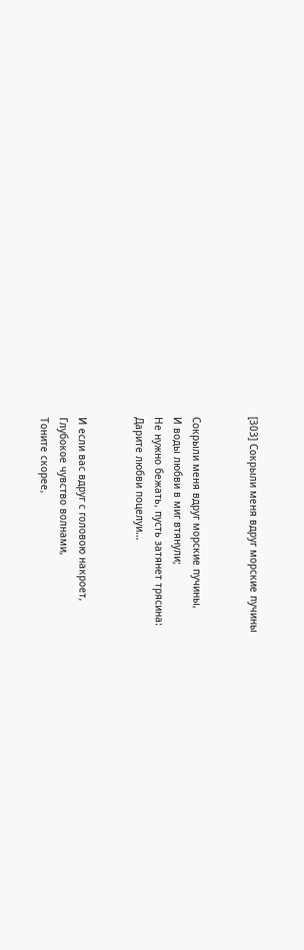[303] Сокрыли меня вдруг морские пучины


Сокрыли меня вдруг морские пучины,
И воды любви в миг втянули;
Не нужно бежать, пусть затянет трясина:
Дарите любви поцелуи…


И если вас вдруг с головою накроет,
Глубокое чувство волнами,
Тоните скорее,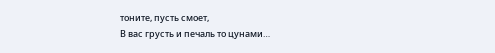тоните, пусть смоет,
В вас грусть и печаль то цунами…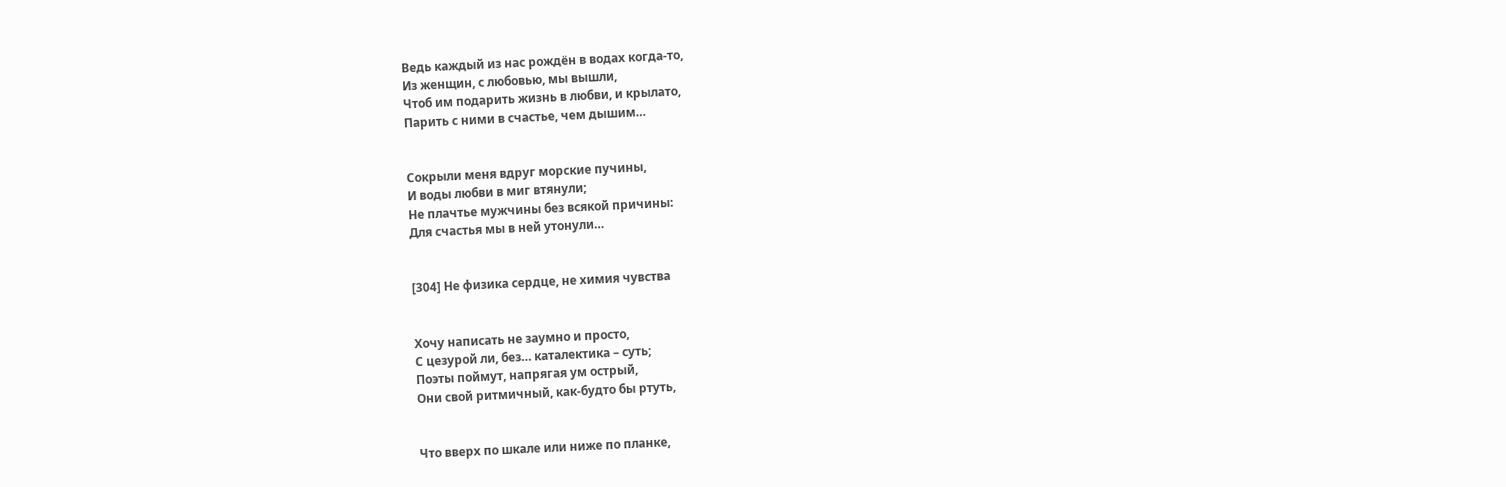Ведь каждый из нас рождён в водах когда-то,
Из женщин, с любовью, мы вышли,
Чтоб им подарить жизнь в любви, и крылато,
Парить с ними в счастье, чем дышим…


Сокрыли меня вдруг морские пучины,
И воды любви в миг втянули;
Не плачтье мужчины без всякой причины:
Для счастья мы в ней утонули…


[304] Не физика сердце, не химия чувства


Хочу написать не заумно и просто,
С цезурой ли, без… каталектика – суть;
Поэты поймут, напрягая ум острый,
Они свой ритмичный, как-будто бы ртуть,


Что вверх по шкале или ниже по планке,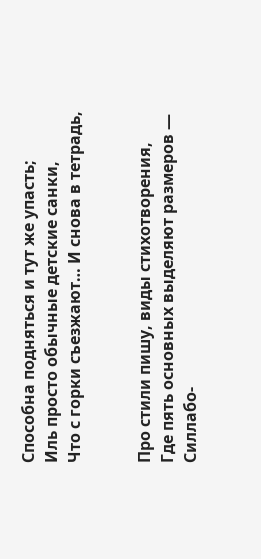Способна подняться и тут же упасть;
Иль просто обычные детские санки,
Что с горки съезжают… И снова в тетрадь,


Про стили пишу, виды стихотворения,
Где пять основных выделяют размеров —
Силлабо-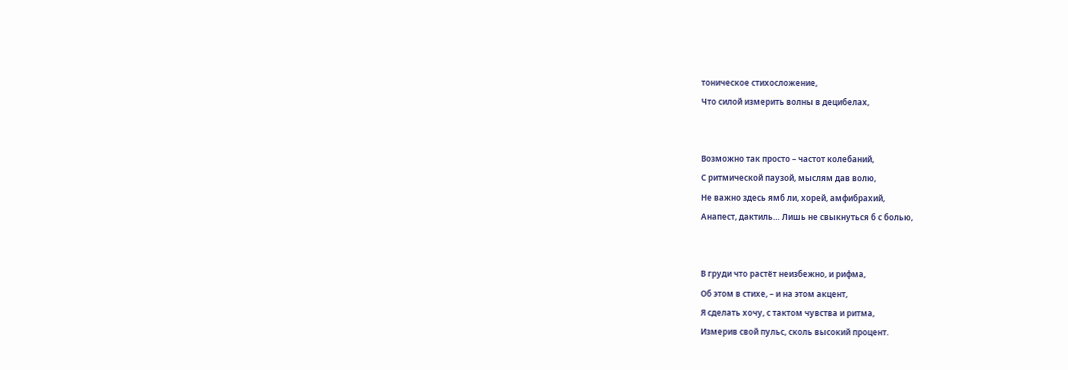тоническое стихосложение,
Что силой измерить волны в децибелах,


Возможно так просто – частот колебаний,
С ритмической паузой, мыслям дав волю,
Не важно здесь ямб ли, хорей, амфибрахий,
Анапест, дактиль… Лишь не свыкнуться б с болью,


В груди что растёт неизбежно, и рифма,
Об этом в стихе, – и на этом акцент,
Я сделать хочу, с тактом чувства и ритма,
Измерив свой пульс, сколь высокий процент.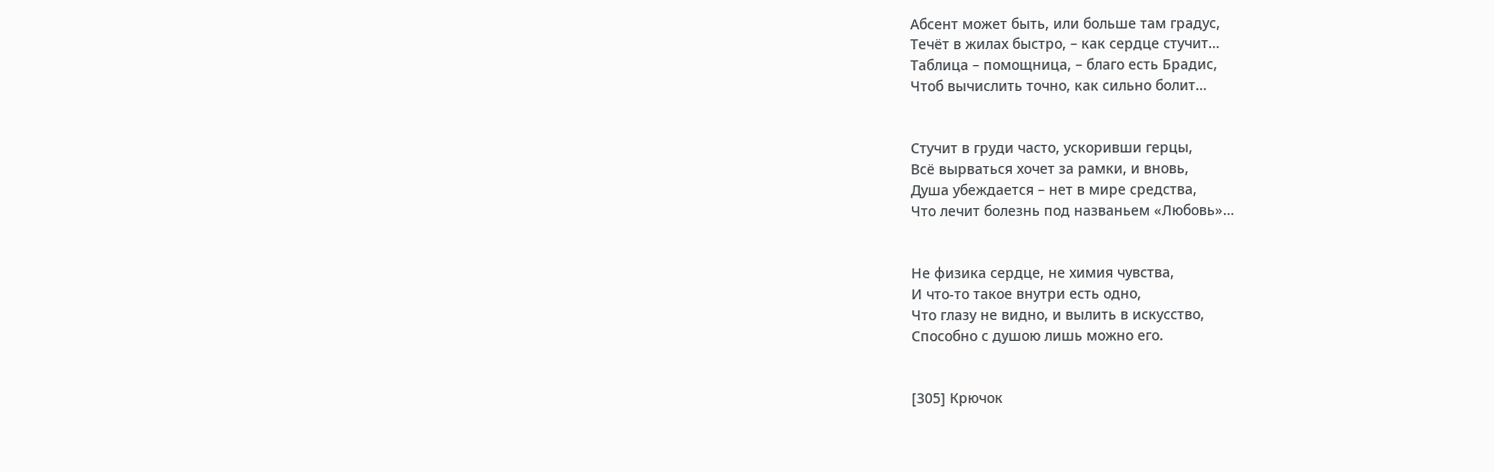Абсент может быть, или больше там градус,
Течёт в жилах быстро, – как сердце стучит…
Таблица – помощница, – благо есть Брадис,
Чтоб вычислить точно, как сильно болит…


Стучит в груди часто, ускоривши герцы,
Всё вырваться хочет за рамки, и вновь,
Душа убеждается – нет в мире средства,
Что лечит болезнь под названьем «Любовь»…


Не физика сердце, не химия чувства,
И что-то такое внутри есть одно,
Что глазу не видно, и вылить в искусство,
Способно с душою лишь можно его.


[305] Крючок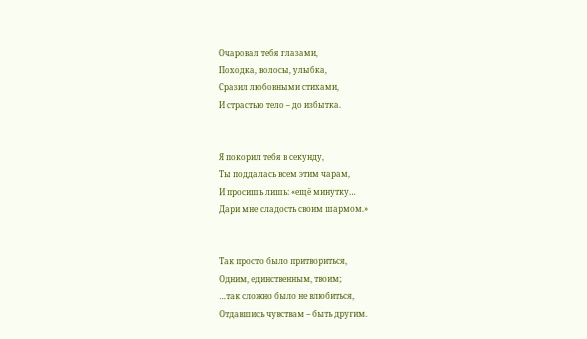Очаровал тебя глазами,
Походка, волосы, улыбка,
Сразил любовными стихами,
И страстью тело – до избытка.


Я покорил тебя в секунду,
Ты поддалась всем этим чарам,
И просишь лишь: «ещё минутку…
Дари мне сладость своим шармом.»


Так просто было притвориться,
Одним, единственным, твоим;
…так сложно было не влюбиться,
Отдавшись чувствам – быть другим.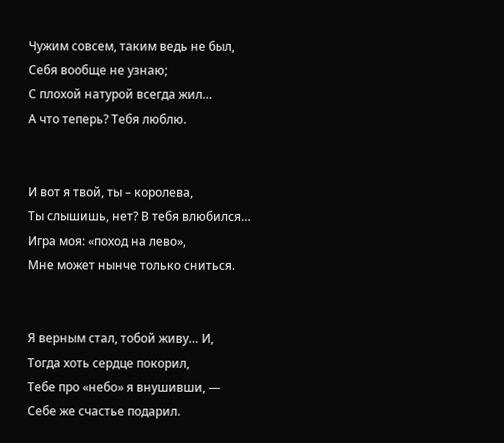Чужим совсем, таким ведь не был,
Себя вообще не узнаю;
С плохой натурой всегда жил…
А что теперь? Тебя люблю.


И вот я твой, ты – королева,
Ты слышишь, нет? В тебя влюбился…
Игра моя: «поход на лево»,
Мне может нынче только сниться.


Я верным стал, тобой живу… И,
Тогда хоть сердце покорил,
Тебе про «небо» я внушивши, —
Себе же счастье подарил.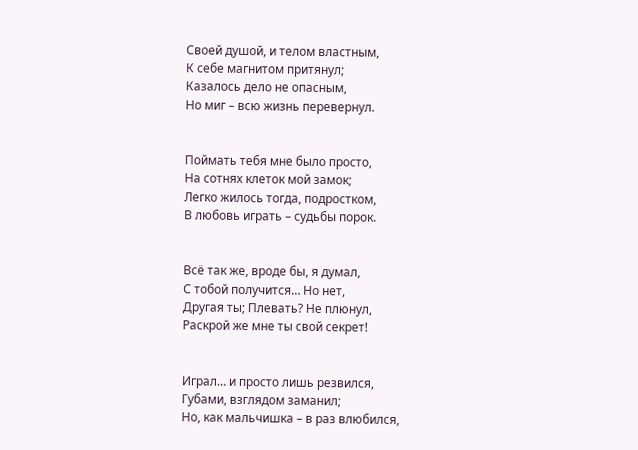Своей душой, и телом властным,
К себе магнитом притянул;
Казалось дело не опасным,
Но миг – всю жизнь перевернул.


Поймать тебя мне было просто,
На сотнях клеток мой замок;
Легко жилось тогда, подростком,
В любовь играть – судьбы порок.


Всё так же, вроде бы, я думал,
С тобой получится… Но нет,
Другая ты; Плевать? Не плюнул,
Раскрой же мне ты свой секрет!


Играл… и просто лишь резвился,
Губами, взглядом заманил;
Но, как мальчишка – в раз влюбился,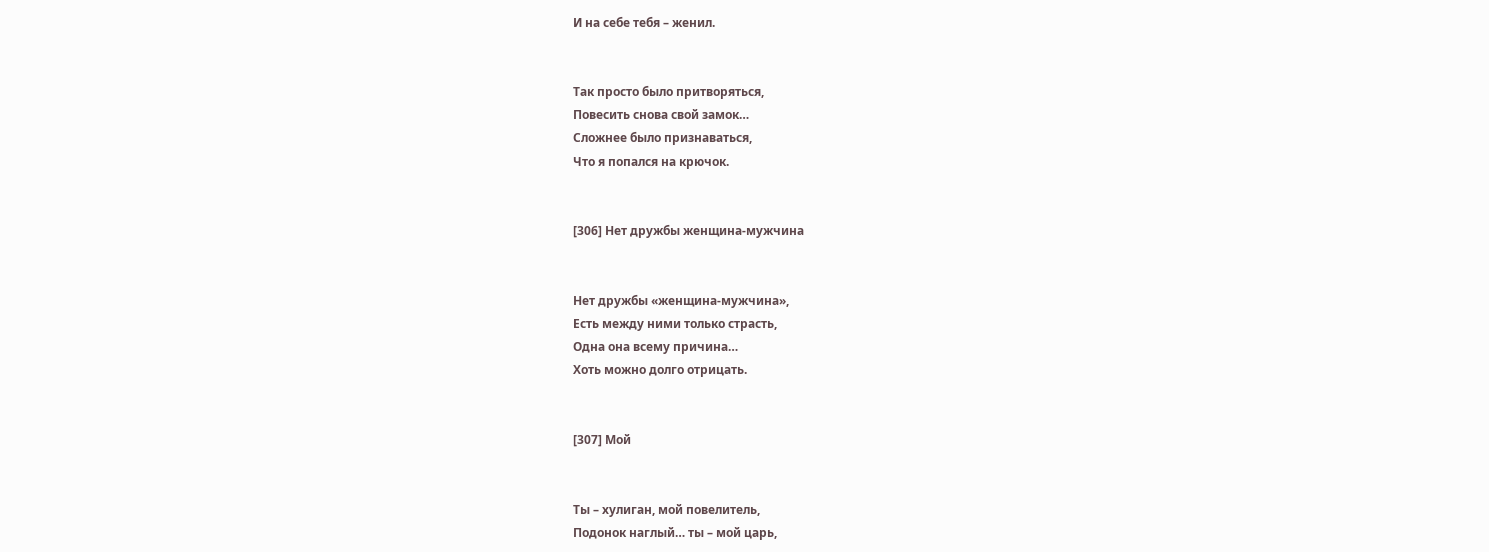И на себе тебя – женил.


Так просто было притворяться,
Повесить снова свой замок…
Сложнее было признаваться,
Что я попался на крючок.


[306] Нет дружбы женщина-мужчина


Нет дружбы «женщина-мужчина»,
Есть между ними только страсть,
Одна она всему причина…
Хоть можно долго отрицать.


[307] Мой


Ты – хулиган, мой повелитель,
Подонок наглый… ты – мой царь,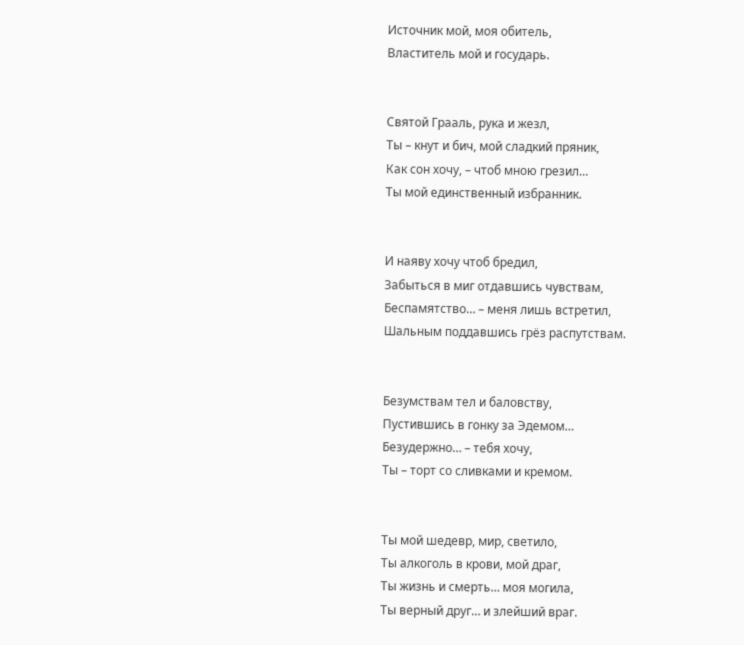Источник мой, моя обитель,
Властитель мой и государь.


Святой Грааль, рука и жезл,
Ты – кнут и бич, мой сладкий пряник,
Как сон хочу, – чтоб мною грезил…
Ты мой единственный избранник.


И наяву хочу чтоб бредил,
Забыться в миг отдавшись чувствам,
Беспамятство… – меня лишь встретил,
Шальным поддавшись грёз распутствам.


Безумствам тел и баловству,
Пустившись в гонку за Эдемом…
Безудержно… – тебя хочу,
Ты – торт со сливками и кремом.


Ты мой шедевр, мир, светило,
Ты алкоголь в крови, мой драг,
Ты жизнь и смерть… моя могила,
Ты верный друг… и злейший враг.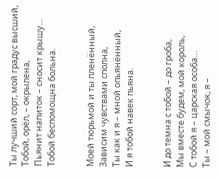Ты лучший сорт, мой градус высший,
Тобой, орёл, – окрылена,
Пьянит напиток – сносит крышу…
Тобой беспомощна больна.


Моей тюрьмой и ты пленённый,
Зависим чувствами сполна,
Ты как и я – мной опьянённый,
И я тобой навек пьяна.


И до темна с тобой – до гроба,
Мы вместе будем, мой король,
С тобой я – царская особа…
Ты – мой смычок, я –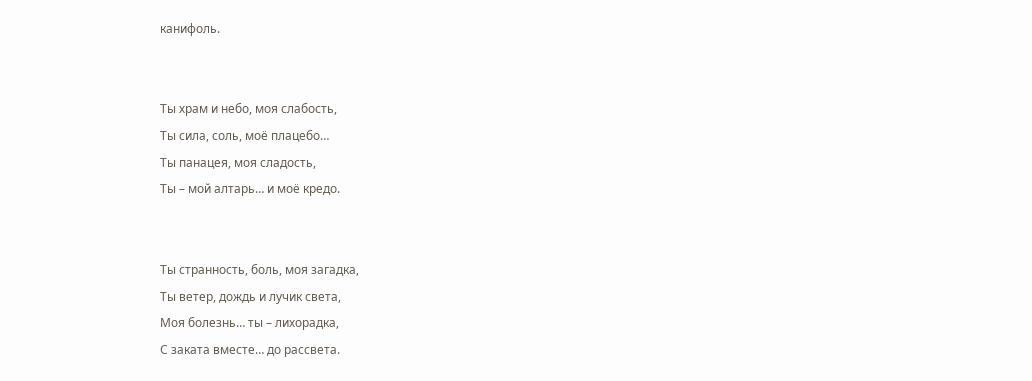канифоль.


Ты храм и небо, моя слабость,
Ты сила, соль, моё плацебо…
Ты панацея, моя сладость,
Ты – мой алтарь… и моё кредо.


Ты странность, боль, моя загадка,
Ты ветер, дождь и лучик света,
Моя болезнь… ты – лихорадка,
С заката вместе… до рассвета.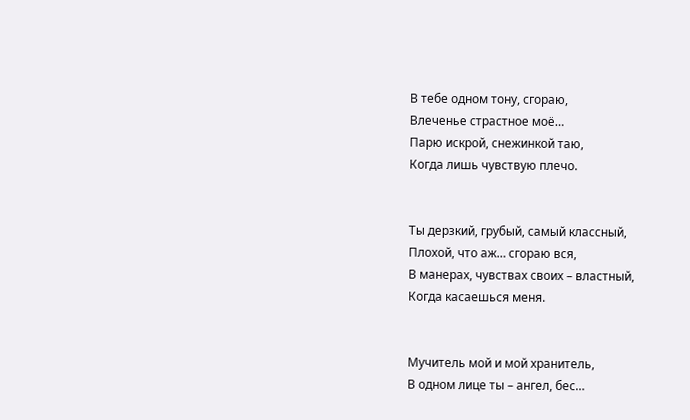В тебе одном тону, сгораю,
Влеченье страстное моё…
Парю искрой, снежинкой таю,
Когда лишь чувствую плечо.


Ты дерзкий, грубый, самый классный,
Плохой, что аж… сгораю вся,
В манерах, чувствах своих – властный,
Когда касаешься меня.


Мучитель мой и мой хранитель,
В одном лице ты – ангел, бес…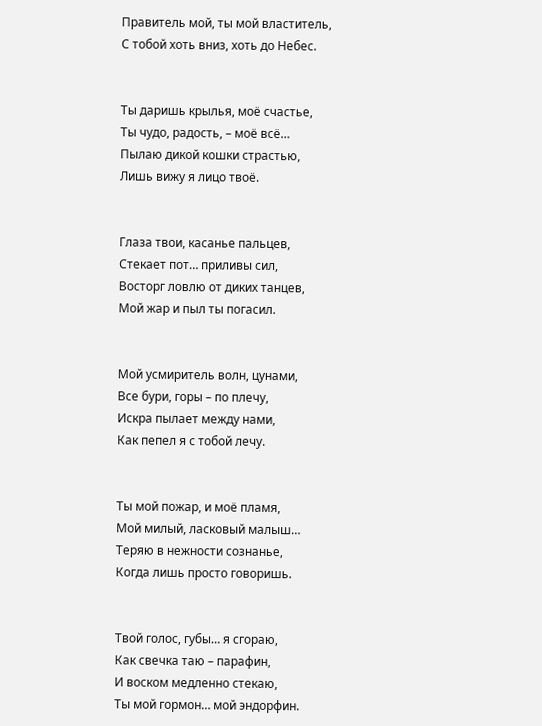Правитель мой, ты мой властитель,
С тобой хоть вниз, хоть до Небес.


Ты даришь крылья, моё счастье,
Ты чудо, радость, – моё всё…
Пылаю дикой кошки страстью,
Лишь вижу я лицо твоё.


Глаза твои, касанье пальцев,
Стекает пот… приливы сил,
Восторг ловлю от диких танцев,
Мой жар и пыл ты погасил.


Мой усмиритель волн, цунами,
Все бури, горы – по плечу,
Искра пылает между нами,
Как пепел я с тобой лечу.


Ты мой пожар, и моё пламя,
Мой милый, ласковый малыш…
Теряю в нежности сознанье,
Когда лишь просто говоришь.


Твой голос, губы… я сгораю,
Как свечка таю – парафин,
И воском медленно стекаю,
Ты мой гормон… мой эндорфин.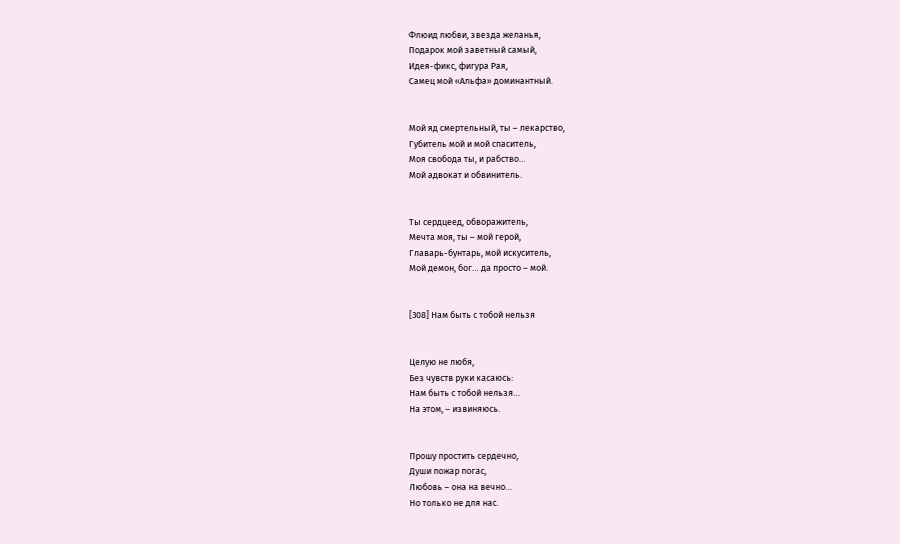Флюид любви, звезда желанья,
Подарок мой заветный самый,
Идея-фикс, фигура Рая,
Самец мой «Альфа» доминантный.


Мой яд смертельный, ты – лекарство,
Губитель мой и мой спаситель,
Моя свобода ты, и рабство…
Мой адвокат и обвинитель.


Ты сердцеед, обворажитель,
Мечта моя, ты – мой герой,
Главарь-бунтарь, мой искуситель,
Мой демон, бог… да просто – мой.


[308] Нам быть с тобой нельзя


Целую не любя,
Без чувств руки касаюсь:
Нам быть с тобой нельзя…
На этом, – извиняюсь.


Прошу простить сердечно,
Души пожар погас,
Любовь – она на вечно…
Но только не для нас.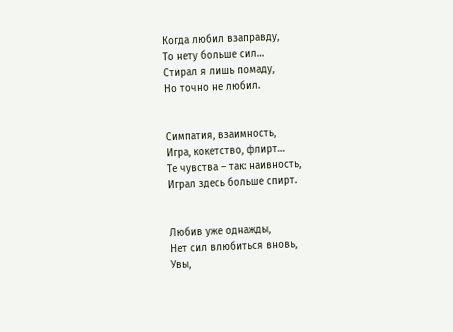Когда любил взаправду,
То нету больше сил…
Стирал я лишь помаду,
Но точно не любил.


Симпатия, взаимность,
Игра, кокетство, флирт…
Те чувства – так: наивность,
Играл здесь больше спирт.


Любив уже однажды,
Нет сил влюбиться вновь,
Увы,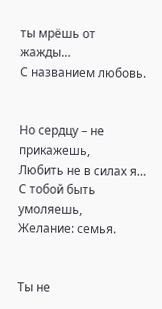ты мрёшь от жажды…
С названием любовь.


Но сердцу – не прикажешь,
Любить не в силах я…
С тобой быть умоляешь,
Желание: семья.


Ты не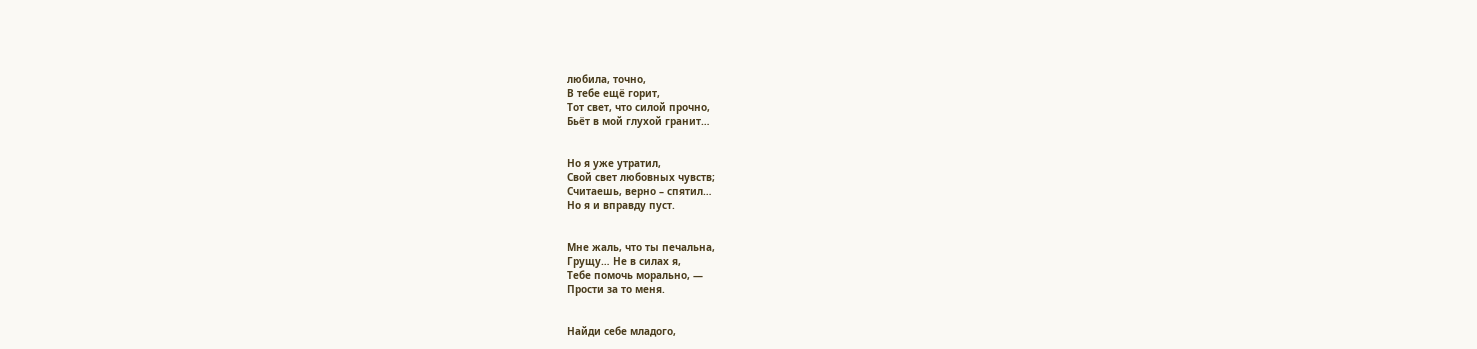любила, точно,
В тебе ещё горит,
Тот свет, что силой прочно,
Бьёт в мой глухой гранит…


Но я уже утратил,
Свой свет любовных чувств;
Считаешь, верно – спятил…
Но я и вправду пуст.


Мне жаль, что ты печальна,
Грущу… Не в силах я,
Тебе помочь морально, —
Прости за то меня.


Найди себе младого,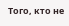Того, кто не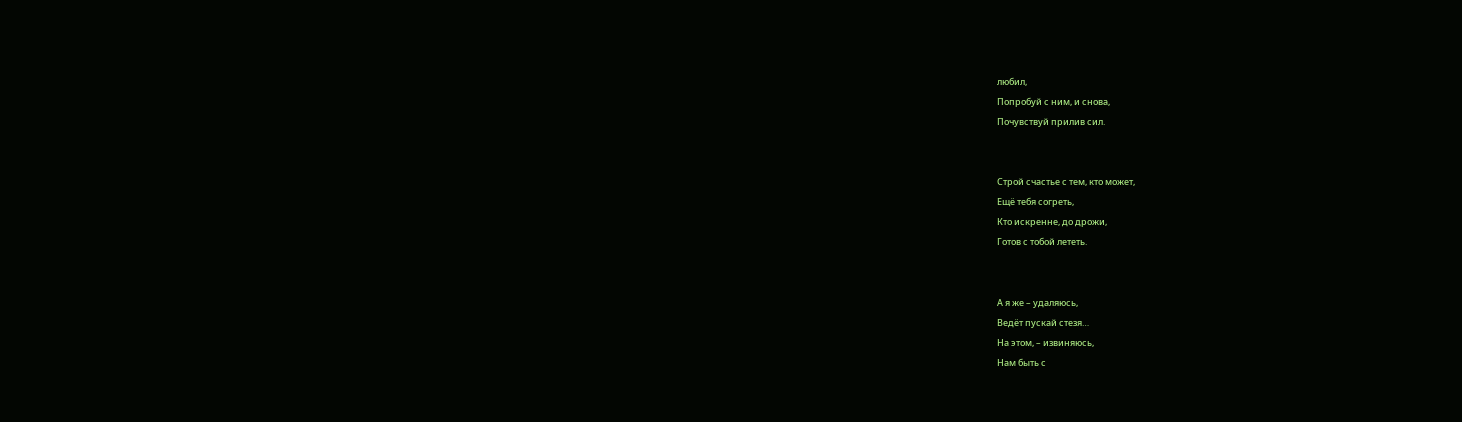любил,
Попробуй с ним, и снова,
Почувствуй прилив сил.


Строй счастье с тем, кто может,
Ещё тебя согреть,
Кто искренне, до дрожи,
Готов с тобой лететь.


А я же – удаляюсь,
Ведёт пускай стезя…
На этом, – извиняюсь,
Нам быть с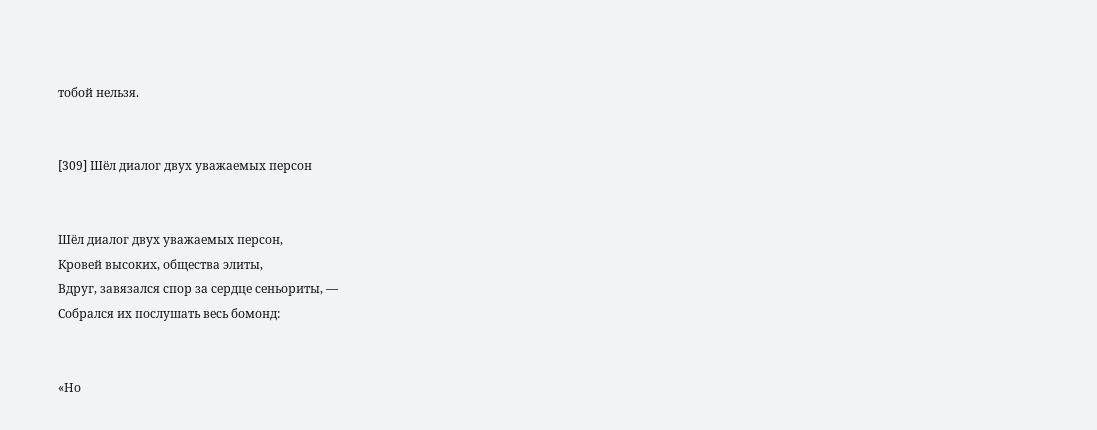тобой нельзя.


[309] Шёл диалог двух уважаемых персон


Шёл диалог двух уважаемых персон,
Кровей высоких, общества элиты,
Вдруг, завязался спор за сердце сеньориты, —
Собрался их послушать весь бомонд:


«Но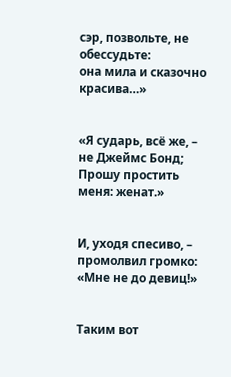сэр, позвольте, не обессудьте:
она мила и сказочно красива…»


«Я сударь, всё же, – не Джеймс Бонд;
Прошу простить меня: женат.»


И, уходя спесиво, – промолвил громко:
«Мне не до девиц!»


Таким вот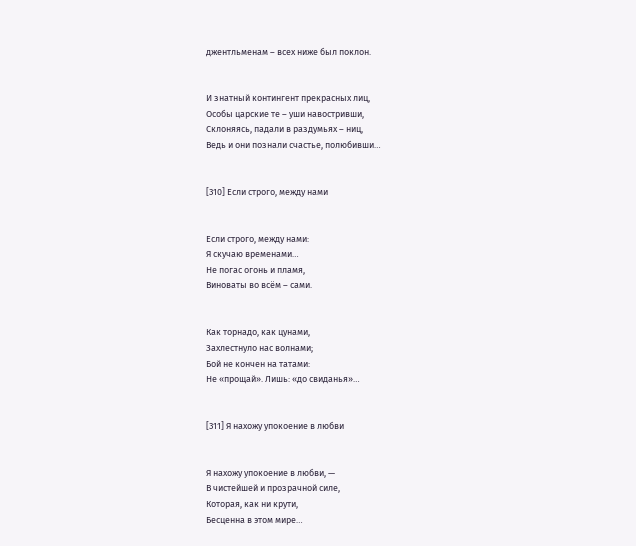джентльменам – всех ниже был поклон.


И знатный контингент прекрасных лиц,
Особы царские те – уши навостривши,
Склоняясь, падали в раздумьях – ниц,
Ведь и они познали счастье, полюбивши…


[310] Если строго, между нами


Если строго, между нами:
Я скучаю временами…
Не погас огонь и пламя,
Виноваты во всём – сами.


Как торнадо, как цунами,
Захлестнуло нас волнами;
Бой не кончен на татами:
Не «прощай». Лишь: «до свиданья»…


[311] Я нахожу упокоение в любви


Я нахожу упокоение в любви, —
В чистейшей и прозрачной силе,
Которая, как ни крути,
Бесценна в этом мире…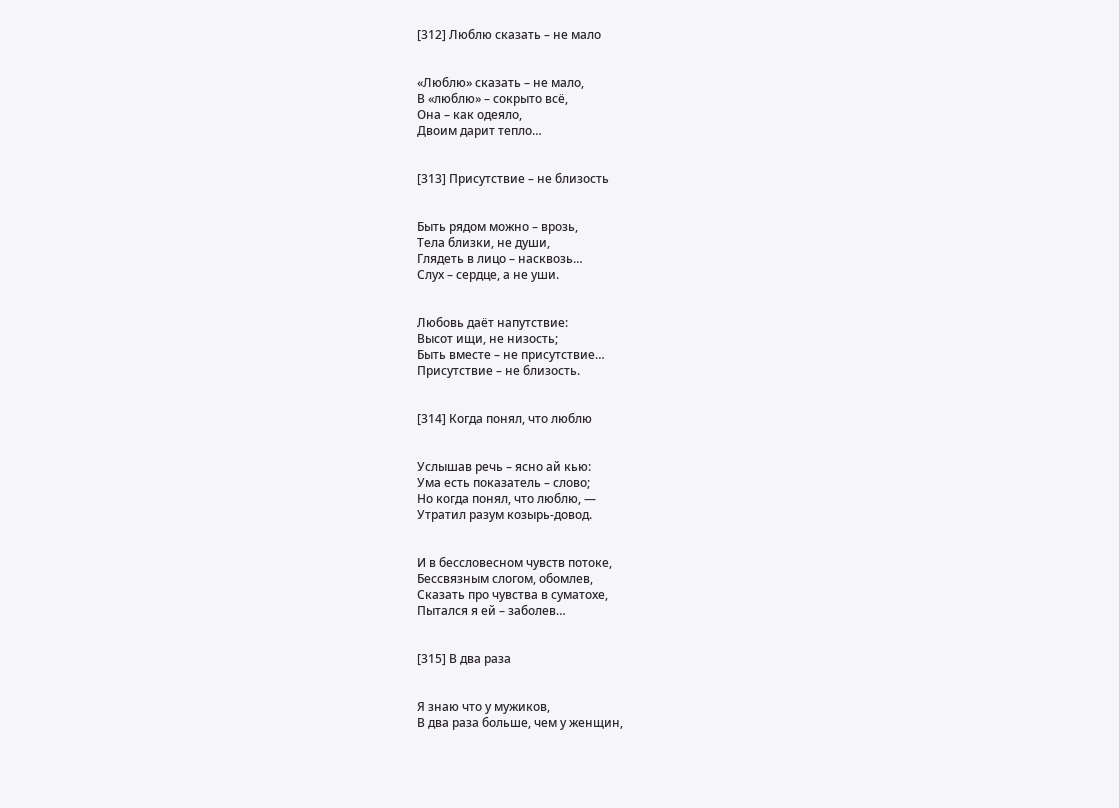[312] Люблю сказать – не мало


«Люблю» сказать – не мало,
В «люблю» – сокрыто всё,
Она – как одеяло,
Двоим дарит тепло…


[313] Присутствие – не близость


Быть рядом можно – врозь,
Тела близки, не души,
Глядеть в лицо – насквозь…
Слух – сердце, а не уши.


Любовь даёт напутствие:
Высот ищи, не низость;
Быть вместе – не присутствие…
Присутствие – не близость.


[314] Когда понял, что люблю


Услышав речь – ясно ай кью:
Ума есть показатель – слово;
Но когда понял, что люблю, —
Утратил разум козырь-довод.


И в бессловесном чувств потоке,
Бессвязным слогом, обомлев,
Сказать про чувства в суматохе,
Пытался я ей – заболев…


[315] В два раза


Я знаю что у мужиков,
В два раза больше, чем у женщин,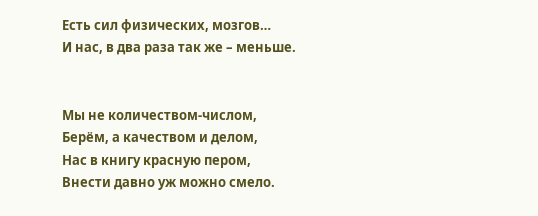Есть сил физических, мозгов…
И нас, в два раза так же – меньше.


Мы не количеством-числом,
Берём, а качеством и делом,
Нас в книгу красную пером,
Внести давно уж можно смело.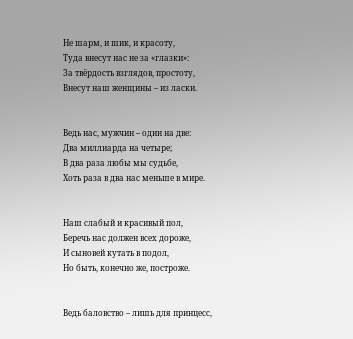Не шарм, и шик, и красоту,
Туда внесут нас не за «глазки»:
За твёрдость взглядов, простоту,
Внесут наш женщины – из ласки.


Ведь нас, мужчин – один на две:
Два миллиарда на четыре;
В два раза любы мы судьбе,
Хоть раза в два нас меньше в мире.


Наш слабый и красивый пол,
Беречь нас должен всех дороже,
И сыновей кутать в подол,
Но быть, конечно же, построже.


Ведь баловство – лишь для принцесс,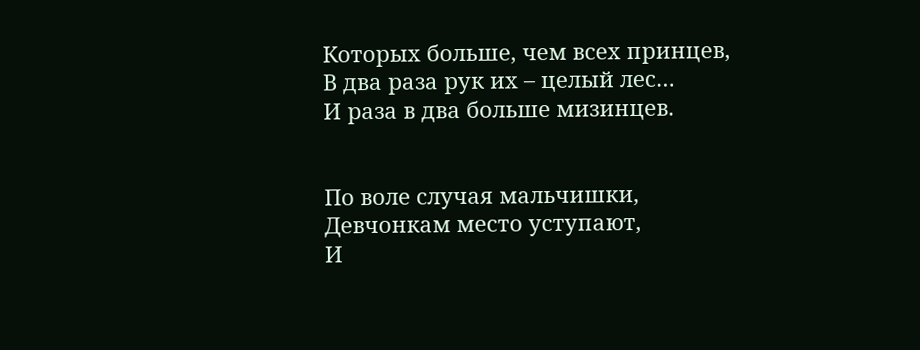Которых больше, чем всех принцев,
В два раза рук их – целый лес…
И раза в два больше мизинцев.


По воле случая мальчишки,
Девчонкам место уступают,
И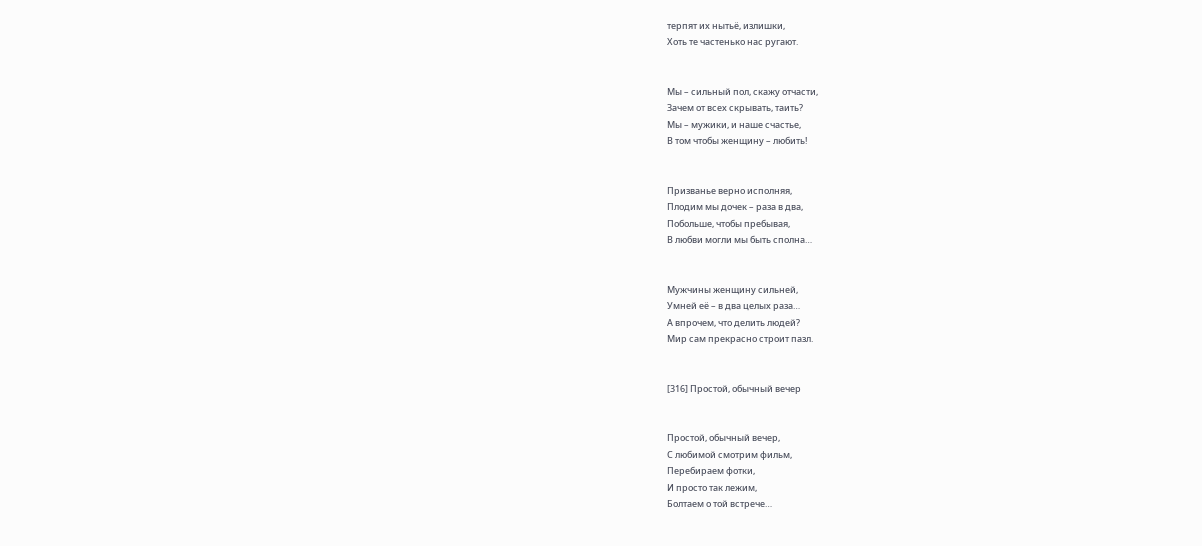терпят их нытьё, излишки,
Хоть те частенько нас ругают.


Мы – сильный пол, скажу отчасти,
Зачем от всех скрывать, таить?
Мы – мужики, и наше счастье,
В том чтобы женщину – любить!


Призванье верно исполняя,
Плодим мы дочек – раза в два,
Побольше, чтобы пребывая,
В любви могли мы быть сполна…


Мужчины женщину сильней,
Умней её – в два целых раза…
А впрочем, что делить людей?
Мир сам прекрасно строит пазл.


[316] Простой, обычный вечер


Простой, обычный вечер,
С любимой смотрим фильм,
Перебираем фотки,
И просто так лежим,
Болтаем о той встрече…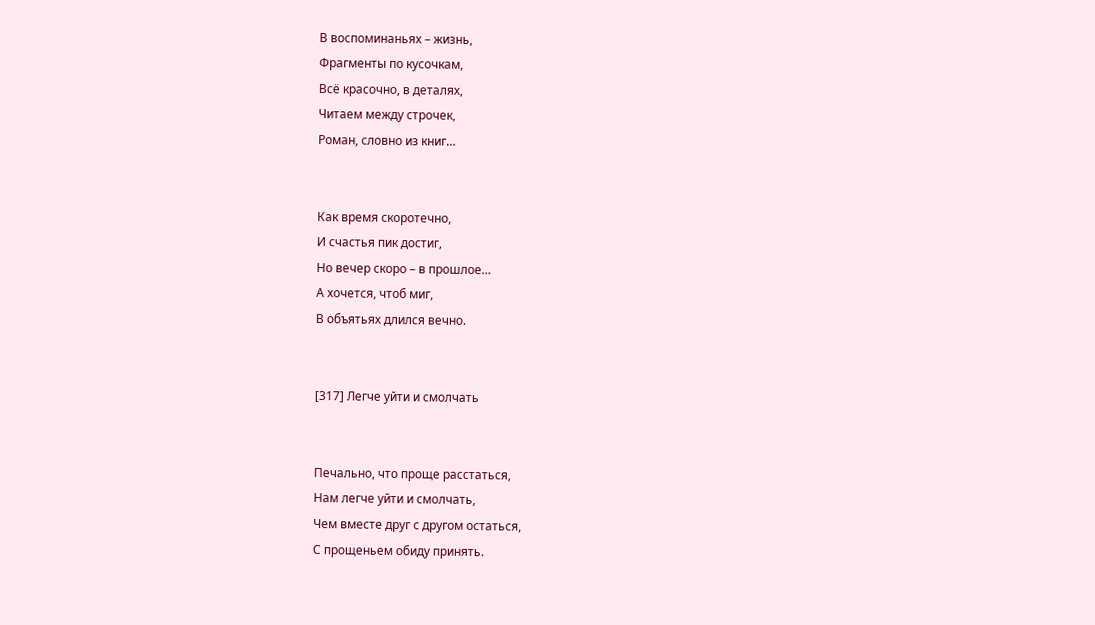В воспоминаньях – жизнь,
Фрагменты по кусочкам,
Всё красочно, в деталях,
Читаем между строчек,
Роман, словно из книг…


Как время скоротечно,
И счастья пик достиг,
Но вечер скоро – в прошлое…
А хочется, чтоб миг,
В объятьях длился вечно.


[317] Легче уйти и смолчать


Печально, что проще расстаться,
Нам легче уйти и смолчать,
Чем вместе друг с другом остаться,
С прощеньем обиду принять.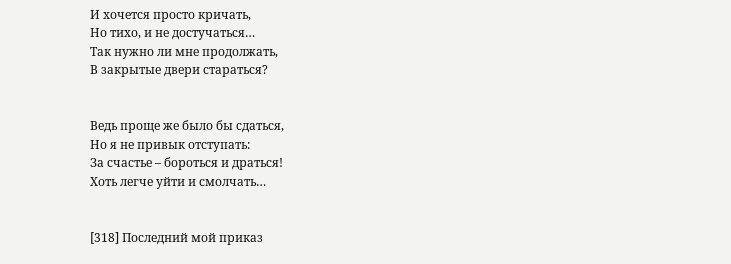И хочется просто кричать,
Но тихо, и не достучаться…
Так нужно ли мне продолжать,
В закрытые двери стараться?


Ведь проще же было бы сдаться,
Но я не привык отступать:
За счастье – бороться и драться!
Хоть легче уйти и смолчать…


[318] Последний мой приказ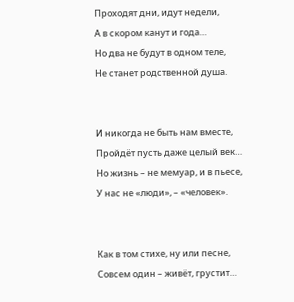Проходят дни, идут недели,
А в скором канут и года…
Но два не будут в одном теле,
Не станет родственной душа.


И никогда не быть нам вместе,
Пройдёт пусть даже целый век…
Но жизнь – не мемуар, и в пьесе,
У нас не «люди», – «человек».


Как в том стихе, ну или песне,
Совсем один – живёт, грустит…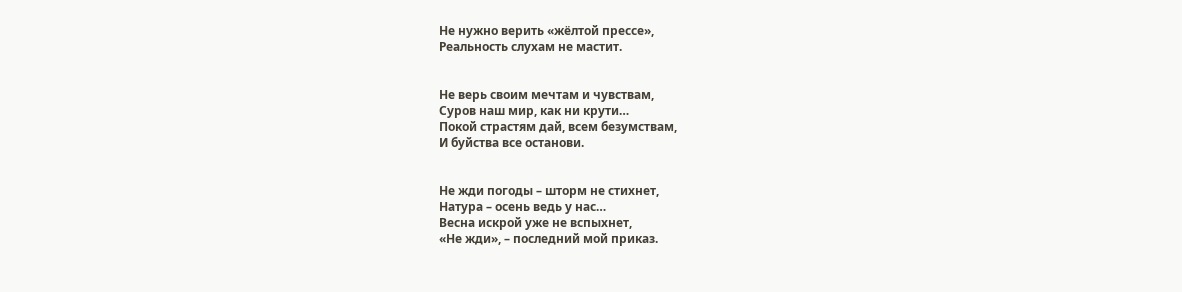Не нужно верить «жёлтой прессе»,
Реальность слухам не мастит.


Не верь своим мечтам и чувствам,
Суров наш мир, как ни крути…
Покой страстям дай, всем безумствам,
И буйства все останови.


Не жди погоды – шторм не стихнет,
Натура – осень ведь у нас…
Весна искрой уже не вспыхнет,
«Не жди», – последний мой приказ.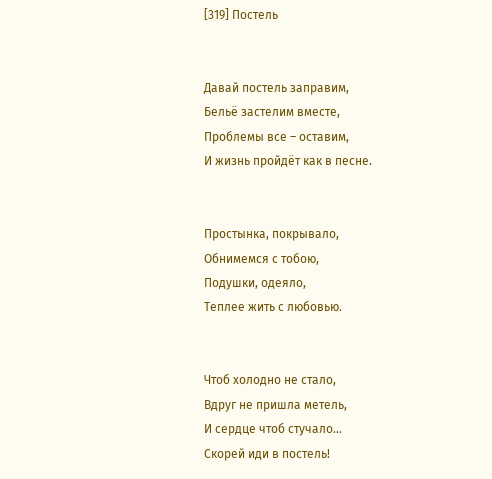[319] Постель


Давай постель заправим,
Бельё застелим вместе,
Проблемы все – оставим,
И жизнь пройдёт как в песне.


Простынка, покрывало,
Обнимемся с тобою,
Подушки, одеяло,
Теплее жить с любовью.


Чтоб холодно не стало,
Вдруг не пришла метель,
И сердце чтоб стучало…
Скорей иди в постель!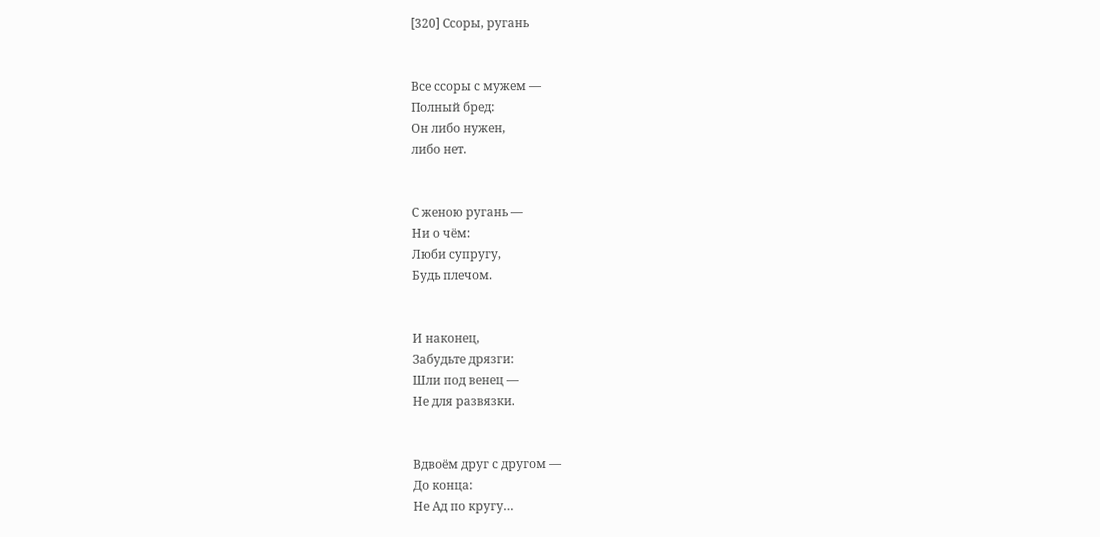[320] Ссоры, ругань


Все ссоры с мужем —
Полный бред:
Он либо нужен,
либо нет.


С женою ругань —
Ни о чём:
Люби супругу,
Будь плечом.


И наконец,
Забудьте дрязги:
Шли под венец —
Не для развязки.


Вдвоём друг с другом —
До конца:
Не Ад по кругу…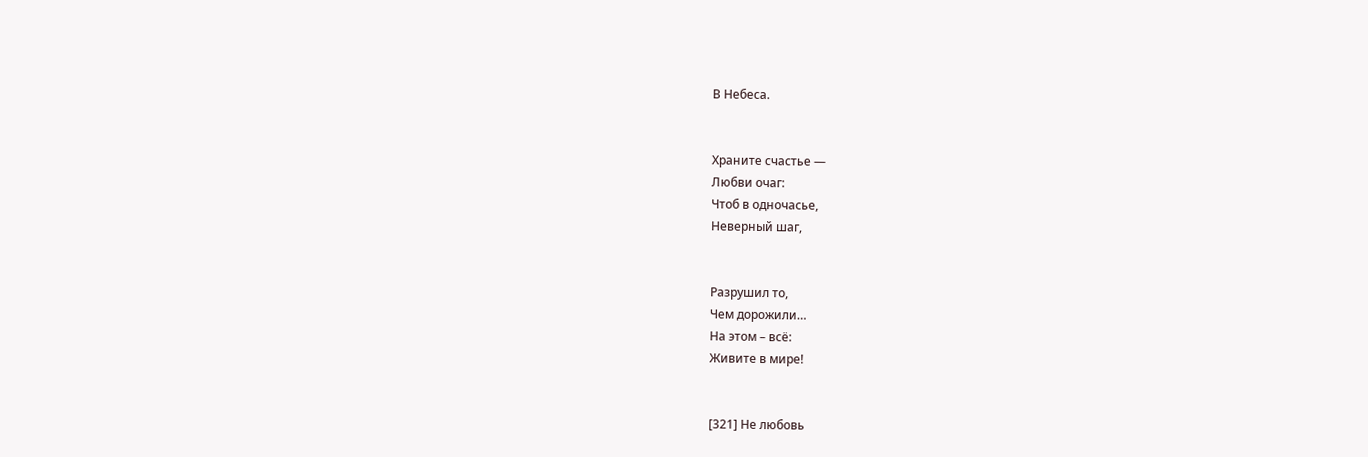В Небеса.


Храните счастье —
Любви очаг:
Чтоб в одночасье,
Неверный шаг,


Разрушил то,
Чем дорожили…
На этом – всё:
Живите в мире!


[321] Не любовь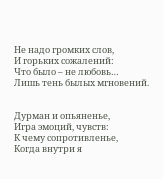Не надо громких слов,
И горьких сожалений:
Что было – не любовь…
Лишь тень былых мгновений.


Дурман и опьяненье,
Игра эмоций, чувств:
К чему сопротивленье,
Когда внутри я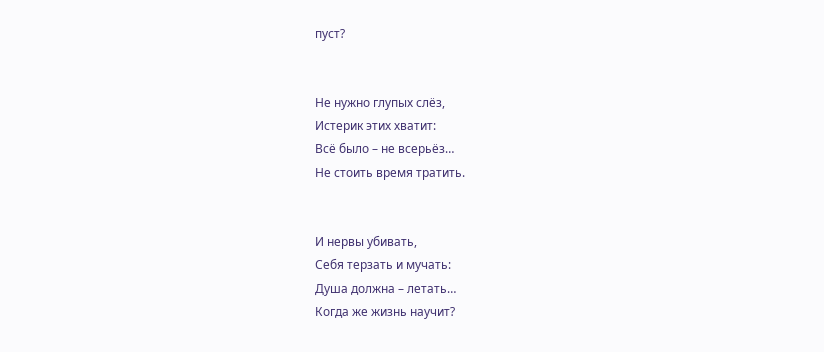пуст?


Не нужно глупых слёз,
Истерик этих хватит:
Всё было – не всерьёз…
Не стоить время тратить.


И нервы убивать,
Себя терзать и мучать:
Душа должна – летать…
Когда же жизнь научит?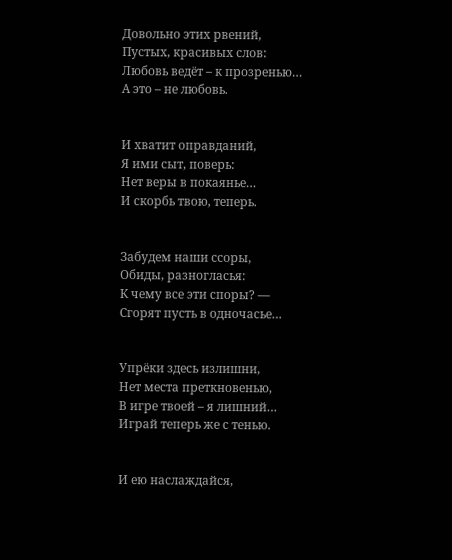Довольно этих рвений,
Пустых, красивых слов:
Любовь ведёт – к прозренью…
А это – не любовь.


И хватит оправданий,
Я ими сыт, поверь:
Нет веры в покаянье…
И скорбь твою, теперь.


Забудем наши ссоры,
Обиды, разногласья:
К чему все эти споры? —
Сгорят пусть в одночасье…


Упрёки здесь излишни,
Нет места преткновенью,
В игре твоей – я лишний…
Играй теперь же с тенью.


И ею наслаждайся,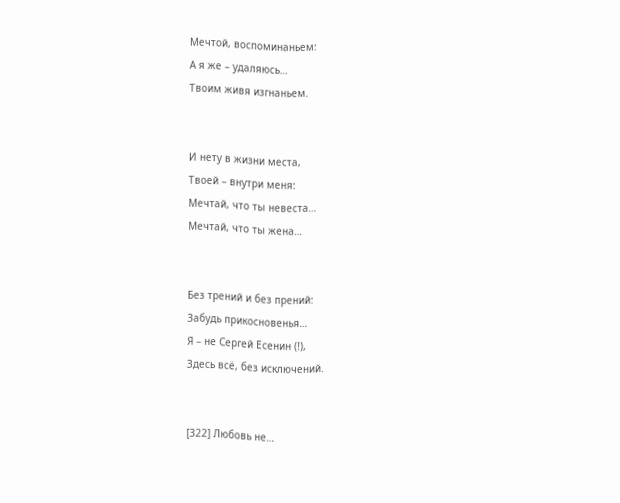Мечтой, воспоминаньем:
А я же – удаляюсь…
Твоим живя изгнаньем.


И нету в жизни места,
Твоей – внутри меня:
Мечтай, что ты невеста…
Мечтай, что ты жена…


Без трений и без прений:
Забудь прикосновенья…
Я – не Сергей Есенин (!),
Здесь всё, без исключений.


[322] Любовь не…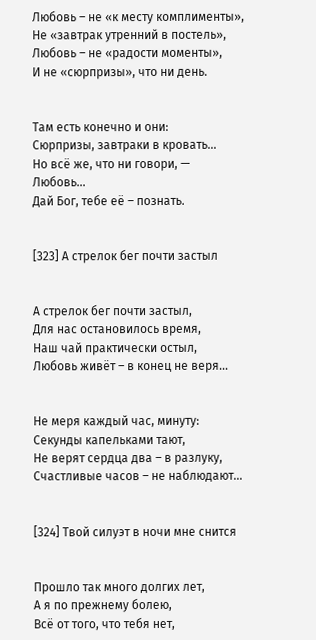Любовь – не «к месту комплименты»,
Не «завтрак утренний в постель»,
Любовь – не «радости моменты»,
И не «сюрпризы», что ни день.


Там есть конечно и они:
Сюрпризы, завтраки в кровать…
Но всё же, что ни говори, —
Любовь…
Дай Бог, тебе её – познать.


[323] А стрелок бег почти застыл


А стрелок бег почти застыл,
Для нас остановилось время,
Наш чай практически остыл,
Любовь живёт – в конец не веря…


Не меря каждый час, минуту:
Секунды капельками тают,
Не верят сердца два – в разлуку,
Счастливые часов – не наблюдают…


[324] Твой силуэт в ночи мне снится


Прошло так много долгих лет,
А я по прежнему болею,
Всё от того, что тебя нет,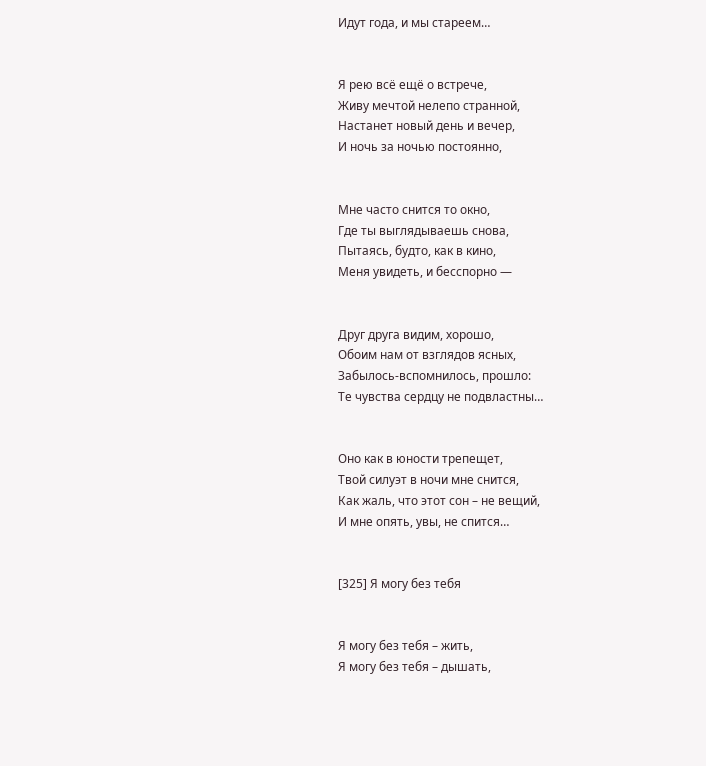Идут года, и мы стареем…


Я рею всё ещё о встрече,
Живу мечтой нелепо странной,
Настанет новый день и вечер,
И ночь за ночью постоянно,


Мне часто снится то окно,
Где ты выглядываешь снова,
Пытаясь, будто, как в кино,
Меня увидеть, и бесспорно —


Друг друга видим, хорошо,
Обоим нам от взглядов ясных,
Забылось-вспомнилось, прошло:
Те чувства сердцу не подвластны…


Оно как в юности трепещет,
Твой силуэт в ночи мне снится,
Как жаль, что этот сон – не вещий,
И мне опять, увы, не спится…


[325] Я могу без тебя


Я могу без тебя – жить,
Я могу без тебя – дышать,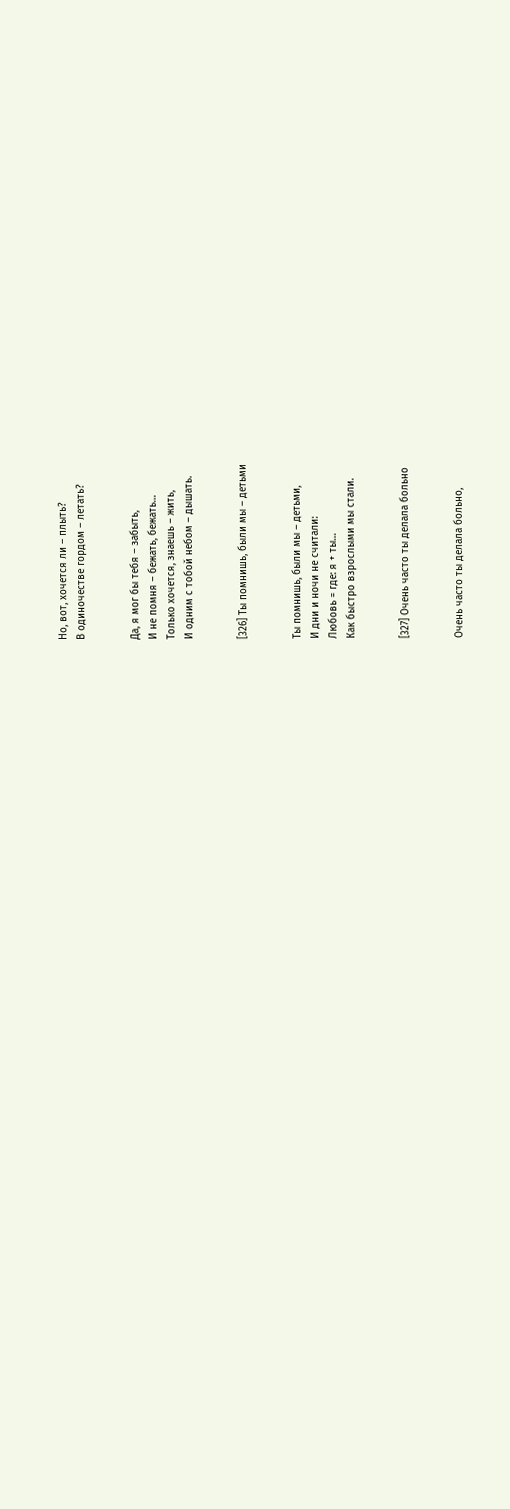Но, вот, хочется ли – плыть?
В одиночестве гордом – летать?


Да, я мог бы тебя – забыть,
И не помня – бежать, бежать…
Только хочется, знаешь – жить,
И одним с тобой небом – дышать.


[326] Ты помнишь, были мы – детьми


Ты помнишь, были мы – детьми,
И дни и ночи не считали:
Любовь = где: я + ты…
Как быстро взрослыми мы стали.


[327] Очень часто ты делала больно


Очень часто ты делала больно,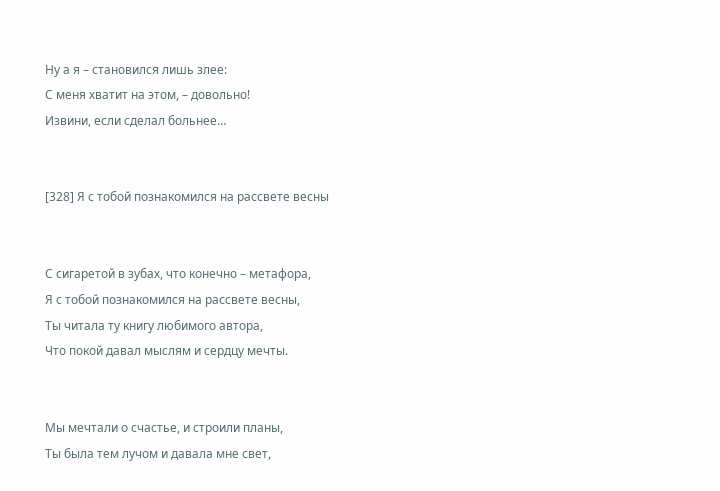Ну а я – становился лишь злее:
С меня хватит на этом, – довольно!
Извини, если сделал больнее…


[328] Я с тобой познакомился на рассвете весны


С сигаретой в зубах, что конечно – метафора,
Я с тобой познакомился на рассвете весны,
Ты читала ту книгу любимого автора,
Что покой давал мыслям и сердцу мечты.


Мы мечтали о счастье, и строили планы,
Ты была тем лучом и давала мне свет,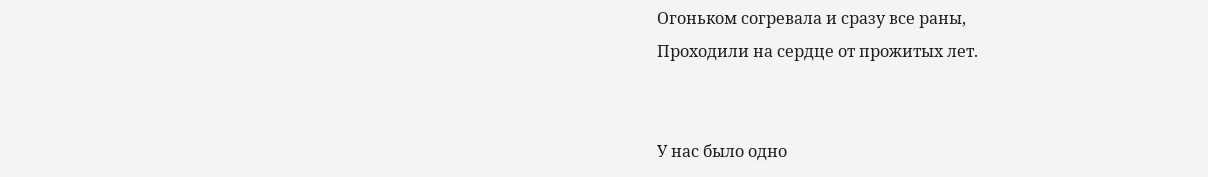Огоньком согревала и сразу все раны,
Проходили на сердце от прожитых лет.


У нас было одно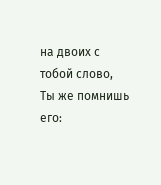на двоих с тобой слово,
Ты же помнишь его: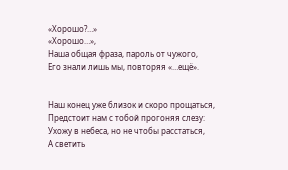«Хорошо?…»
«Хорошо…»,
Наша общая фраза, пароль от чужого,
Его знали лишь мы, повторяя «…ещё».


Наш конец уже близок и скоро прощаться,
Предстоит нам с тобой прогоняя слезу:
Ухожу в небеса, но не чтобы расстаться,
А светить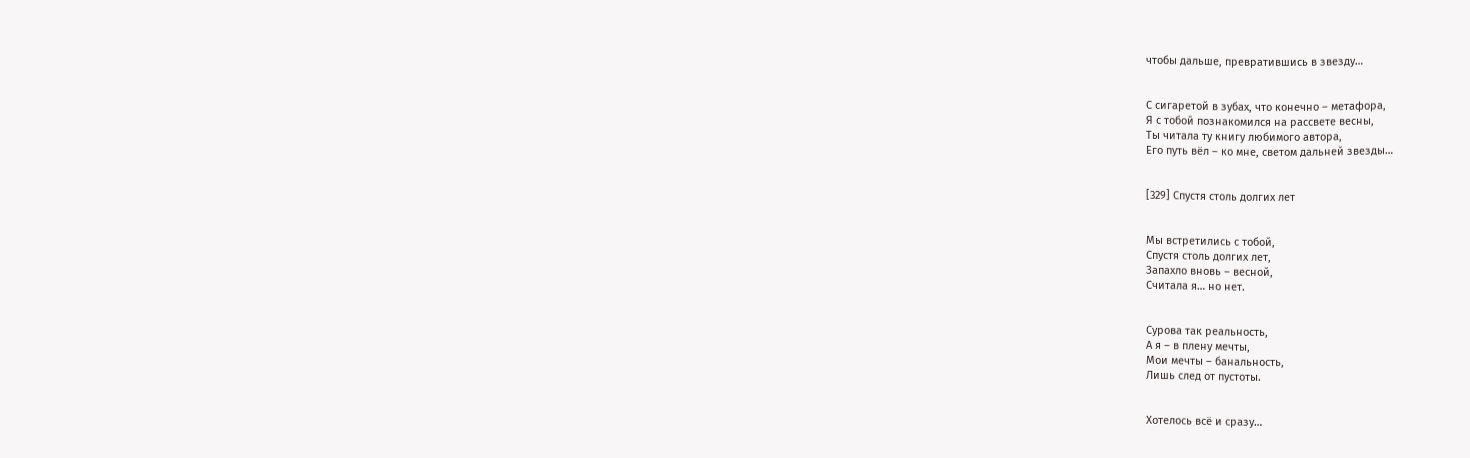чтобы дальше, превратившись в звезду…


С сигаретой в зубах, что конечно – метафора,
Я с тобой познакомился на рассвете весны,
Ты читала ту книгу любимого автора,
Его путь вёл – ко мне, светом дальней звезды…


[329] Спустя столь долгих лет


Мы встретились с тобой,
Спустя столь долгих лет,
Запахло вновь – весной,
Считала я… но нет.


Сурова так реальность,
А я – в плену мечты,
Мои мечты – банальность,
Лишь след от пустоты.


Хотелось всё и сразу…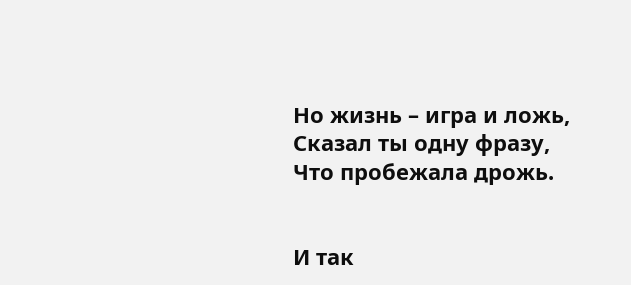Но жизнь – игра и ложь,
Сказал ты одну фразу,
Что пробежала дрожь.


И так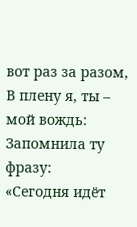вот раз за разом,
В плену я, ты – мой вождь:
Запомнила ту фразу:
«Сегодня идёт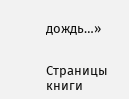дождь…»


Страницы книги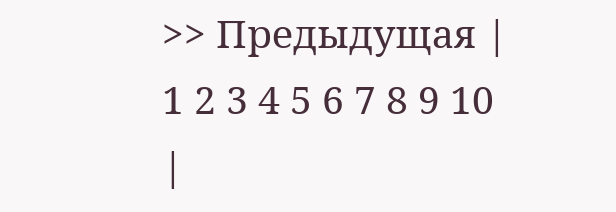>> Предыдущая | 1 2 3 4 5 6 7 8 9 10 |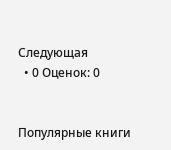Следующая
  • 0 Оценок: 0


Популярные книги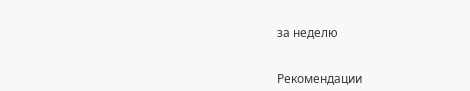за неделю


Рекомендации